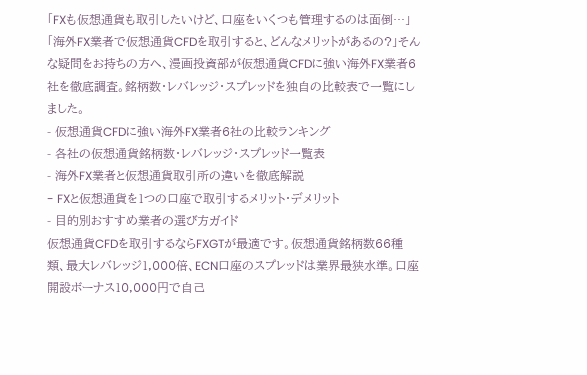「FXも仮想通貨も取引したいけど、口座をいくつも管理するのは面倒…」「海外FX業者で仮想通貨CFDを取引すると、どんなメリットがあるの?」そんな疑問をお持ちの方へ、漫画投資部が仮想通貨CFDに強い海外FX業者6社を徹底調査。銘柄数・レバレッジ・スプレッドを独自の比較表で一覧にしました。
- 仮想通貨CFDに強い海外FX業者6社の比較ランキング
- 各社の仮想通貨銘柄数・レバレッジ・スプレッド一覧表
- 海外FX業者と仮想通貨取引所の違いを徹底解説
- FXと仮想通貨を1つの口座で取引するメリット・デメリット
- 目的別おすすめ業者の選び方ガイド
仮想通貨CFDを取引するならFXGTが最適です。仮想通貨銘柄数66種類、最大レバレッジ1,000倍、ECN口座のスプレッドは業界最狭水準。口座開設ボーナス10,000円で自己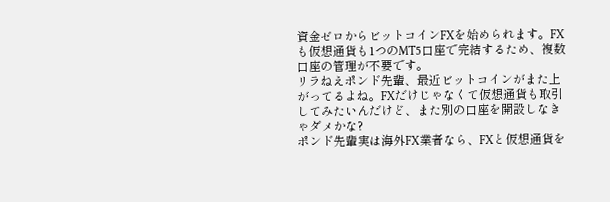資金ゼロからビットコインFXを始められます。FXも仮想通貨も1つのMT5口座で完結するため、複数口座の管理が不要です。
リラねえポンド先輩、最近ビットコインがまた上がってるよね。FXだけじゃなくて仮想通貨も取引してみたいんだけど、また別の口座を開設しなきゃダメかな?
ポンド先輩実は海外FX業者なら、FXと仮想通貨を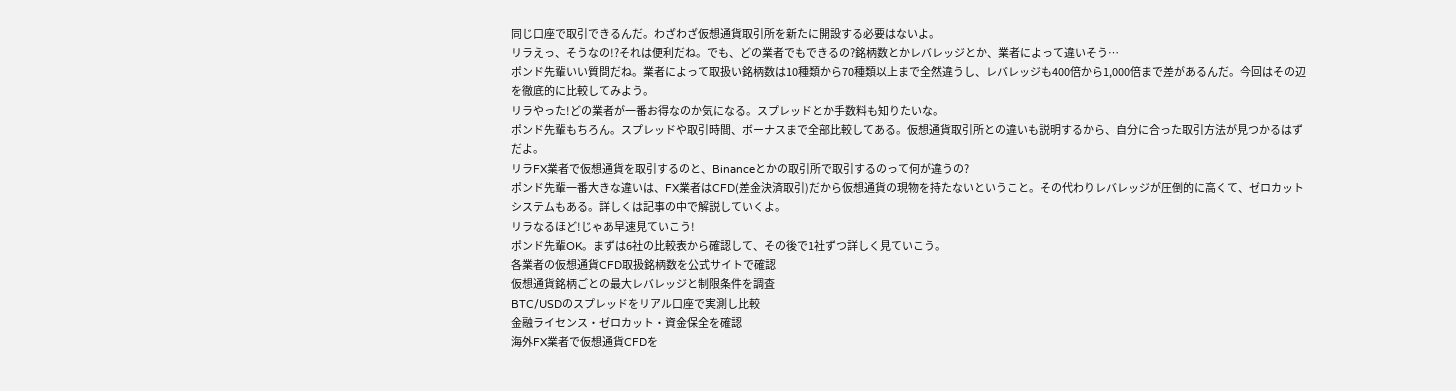同じ口座で取引できるんだ。わざわざ仮想通貨取引所を新たに開設する必要はないよ。
リラえっ、そうなの!?それは便利だね。でも、どの業者でもできるの?銘柄数とかレバレッジとか、業者によって違いそう…
ポンド先輩いい質問だね。業者によって取扱い銘柄数は10種類から70種類以上まで全然違うし、レバレッジも400倍から1,000倍まで差があるんだ。今回はその辺を徹底的に比較してみよう。
リラやった!どの業者が一番お得なのか気になる。スプレッドとか手数料も知りたいな。
ポンド先輩もちろん。スプレッドや取引時間、ボーナスまで全部比較してある。仮想通貨取引所との違いも説明するから、自分に合った取引方法が見つかるはずだよ。
リラFX業者で仮想通貨を取引するのと、Binanceとかの取引所で取引するのって何が違うの?
ポンド先輩一番大きな違いは、FX業者はCFD(差金決済取引)だから仮想通貨の現物を持たないということ。その代わりレバレッジが圧倒的に高くて、ゼロカットシステムもある。詳しくは記事の中で解説していくよ。
リラなるほど!じゃあ早速見ていこう!
ポンド先輩OK。まずは6社の比較表から確認して、その後で1社ずつ詳しく見ていこう。
各業者の仮想通貨CFD取扱銘柄数を公式サイトで確認
仮想通貨銘柄ごとの最大レバレッジと制限条件を調査
BTC/USDのスプレッドをリアル口座で実測し比較
金融ライセンス・ゼロカット・資金保全を確認
海外FX業者で仮想通貨CFDを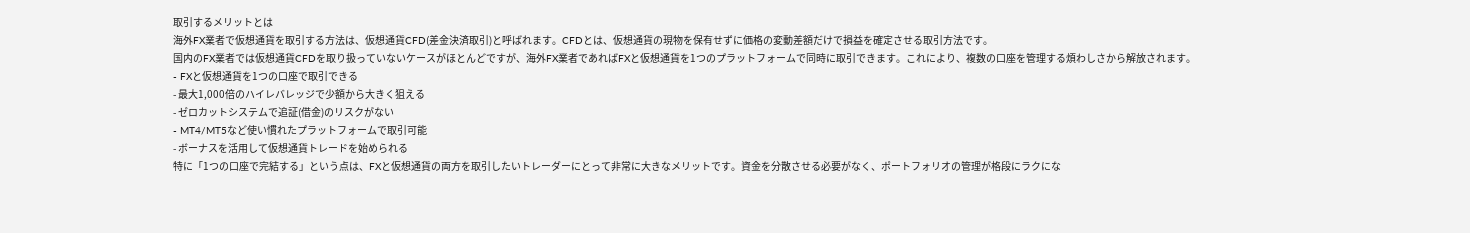取引するメリットとは
海外FX業者で仮想通貨を取引する方法は、仮想通貨CFD(差金決済取引)と呼ばれます。CFDとは、仮想通貨の現物を保有せずに価格の変動差額だけで損益を確定させる取引方法です。
国内のFX業者では仮想通貨CFDを取り扱っていないケースがほとんどですが、海外FX業者であればFXと仮想通貨を1つのプラットフォームで同時に取引できます。これにより、複数の口座を管理する煩わしさから解放されます。
- FXと仮想通貨を1つの口座で取引できる
- 最大1,000倍のハイレバレッジで少額から大きく狙える
- ゼロカットシステムで追証(借金)のリスクがない
- MT4/MT5など使い慣れたプラットフォームで取引可能
- ボーナスを活用して仮想通貨トレードを始められる
特に「1つの口座で完結する」という点は、FXと仮想通貨の両方を取引したいトレーダーにとって非常に大きなメリットです。資金を分散させる必要がなく、ポートフォリオの管理が格段にラクにな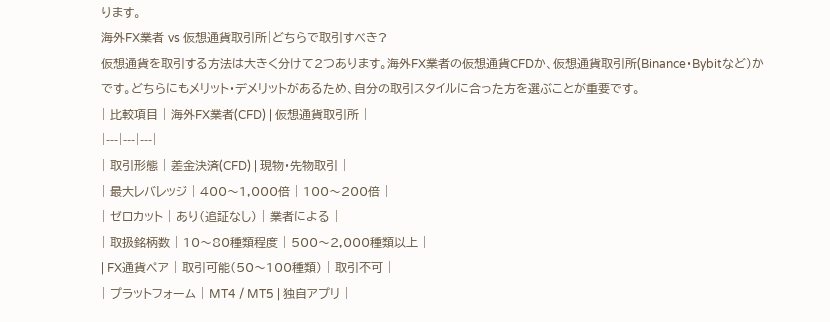ります。
海外FX業者 vs 仮想通貨取引所|どちらで取引すべき?
仮想通貨を取引する方法は大きく分けて2つあります。海外FX業者の仮想通貨CFDか、仮想通貨取引所(Binance・Bybitなど)かです。どちらにもメリット・デメリットがあるため、自分の取引スタイルに合った方を選ぶことが重要です。
| 比較項目 | 海外FX業者(CFD) | 仮想通貨取引所 |
|---|---|---|
| 取引形態 | 差金決済(CFD) | 現物・先物取引 |
| 最大レバレッジ | 400〜1,000倍 | 100〜200倍 |
| ゼロカット | あり(追証なし) | 業者による |
| 取扱銘柄数 | 10〜80種類程度 | 500〜2,000種類以上 |
| FX通貨ペア | 取引可能(50〜100種類) | 取引不可 |
| プラットフォーム | MT4 / MT5 | 独自アプリ |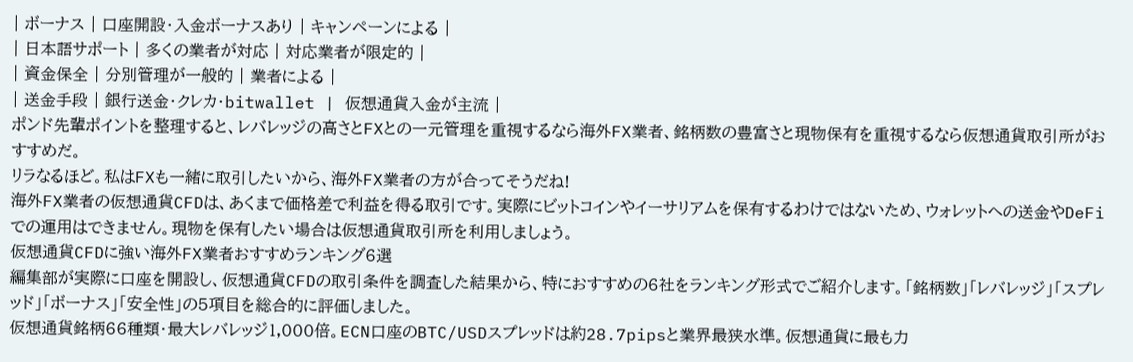| ボーナス | 口座開設・入金ボーナスあり | キャンペーンによる |
| 日本語サポート | 多くの業者が対応 | 対応業者が限定的 |
| 資金保全 | 分別管理が一般的 | 業者による |
| 送金手段 | 銀行送金・クレカ・bitwallet | 仮想通貨入金が主流 |
ポンド先輩ポイントを整理すると、レバレッジの高さとFXとの一元管理を重視するなら海外FX業者、銘柄数の豊富さと現物保有を重視するなら仮想通貨取引所がおすすめだ。
リラなるほど。私はFXも一緒に取引したいから、海外FX業者の方が合ってそうだね!
海外FX業者の仮想通貨CFDは、あくまで価格差で利益を得る取引です。実際にビットコインやイーサリアムを保有するわけではないため、ウォレットへの送金やDeFiでの運用はできません。現物を保有したい場合は仮想通貨取引所を利用しましょう。
仮想通貨CFDに強い海外FX業者おすすめランキング6選
編集部が実際に口座を開設し、仮想通貨CFDの取引条件を調査した結果から、特におすすめの6社をランキング形式でご紹介します。「銘柄数」「レバレッジ」「スプレッド」「ボーナス」「安全性」の5項目を総合的に評価しました。
仮想通貨銘柄66種類・最大レバレッジ1,000倍。ECN口座のBTC/USDスプレッドは約28.7pipsと業界最狭水準。仮想通貨に最も力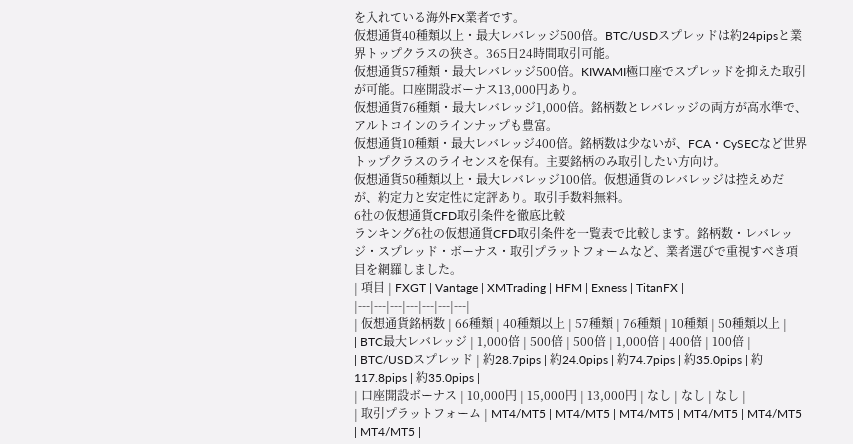を入れている海外FX業者です。
仮想通貨40種類以上・最大レバレッジ500倍。BTC/USDスプレッドは約24pipsと業界トップクラスの狭さ。365日24時間取引可能。
仮想通貨57種類・最大レバレッジ500倍。KIWAMI極口座でスプレッドを抑えた取引が可能。口座開設ボーナス13,000円あり。
仮想通貨76種類・最大レバレッジ1,000倍。銘柄数とレバレッジの両方が高水準で、アルトコインのラインナップも豊富。
仮想通貨10種類・最大レバレッジ400倍。銘柄数は少ないが、FCA・CySECなど世界トップクラスのライセンスを保有。主要銘柄のみ取引したい方向け。
仮想通貨50種類以上・最大レバレッジ100倍。仮想通貨のレバレッジは控えめだが、約定力と安定性に定評あり。取引手数料無料。
6社の仮想通貨CFD取引条件を徹底比較
ランキング6社の仮想通貨CFD取引条件を一覧表で比較します。銘柄数・レバレッジ・スプレッド・ボーナス・取引プラットフォームなど、業者選びで重視すべき項目を網羅しました。
| 項目 | FXGT | Vantage | XMTrading | HFM | Exness | TitanFX |
|---|---|---|---|---|---|---|
| 仮想通貨銘柄数 | 66種類 | 40種類以上 | 57種類 | 76種類 | 10種類 | 50種類以上 |
| BTC最大レバレッジ | 1,000倍 | 500倍 | 500倍 | 1,000倍 | 400倍 | 100倍 |
| BTC/USDスプレッド | 約28.7pips | 約24.0pips | 約74.7pips | 約35.0pips | 約117.8pips | 約35.0pips |
| 口座開設ボーナス | 10,000円 | 15,000円 | 13,000円 | なし | なし | なし |
| 取引プラットフォーム | MT4/MT5 | MT4/MT5 | MT4/MT5 | MT4/MT5 | MT4/MT5 | MT4/MT5 |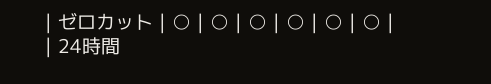| ゼロカット | ○ | ○ | ○ | ○ | ○ | ○ |
| 24時間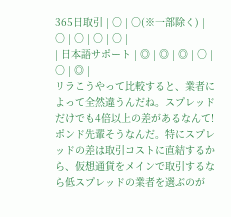365日取引 | ○ | ○(※一部除く) | ○ | ○ | ○ | ○ |
| 日本語サポート | ◎ | ◎ | ◎ | ○ | ○ | ◎ |
リラこうやって比較すると、業者によって全然違うんだね。スプレッドだけでも4倍以上の差があるなんて!
ポンド先輩そうなんだ。特にスプレッドの差は取引コストに直結するから、仮想通貨をメインで取引するなら低スプレッドの業者を選ぶのが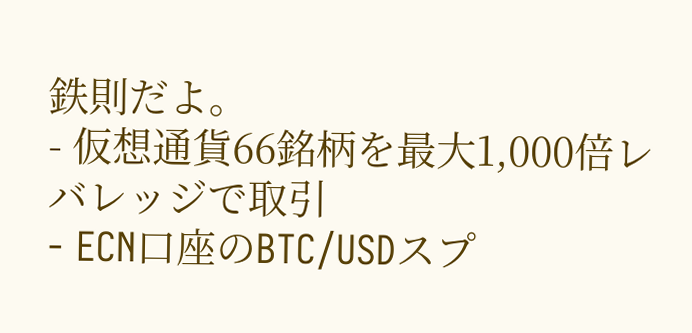鉄則だよ。
- 仮想通貨66銘柄を最大1,000倍レバレッジで取引
- ECN口座のBTC/USDスプ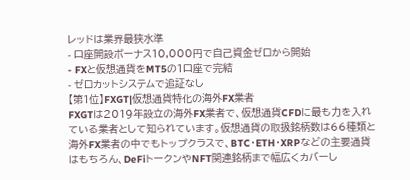レッドは業界最狭水準
- 口座開設ボーナス10,000円で自己資金ゼロから開始
- FXと仮想通貨をMT5の1口座で完結
- ゼロカットシステムで追証なし
【第1位】FXGT|仮想通貨特化の海外FX業者
FXGTは2019年設立の海外FX業者で、仮想通貨CFDに最も力を入れている業者として知られています。仮想通貨の取扱銘柄数は66種類と海外FX業者の中でもトップクラスで、BTC・ETH・XRPなどの主要通貨はもちろん、DeFiトークンやNFT関連銘柄まで幅広くカバーし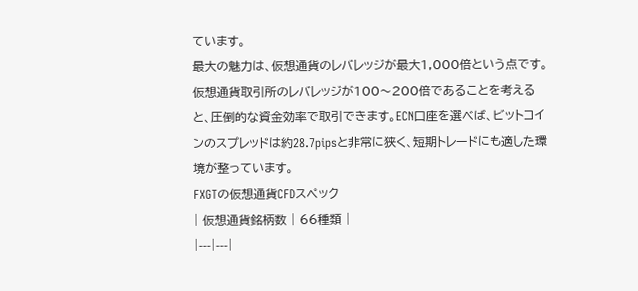ています。
最大の魅力は、仮想通貨のレバレッジが最大1,000倍という点です。仮想通貨取引所のレバレッジが100〜200倍であることを考えると、圧倒的な資金効率で取引できます。ECN口座を選べば、ビットコインのスプレッドは約28.7pipsと非常に狭く、短期トレードにも適した環境が整っています。
FXGTの仮想通貨CFDスペック
| 仮想通貨銘柄数 | 66種類 |
|---|---|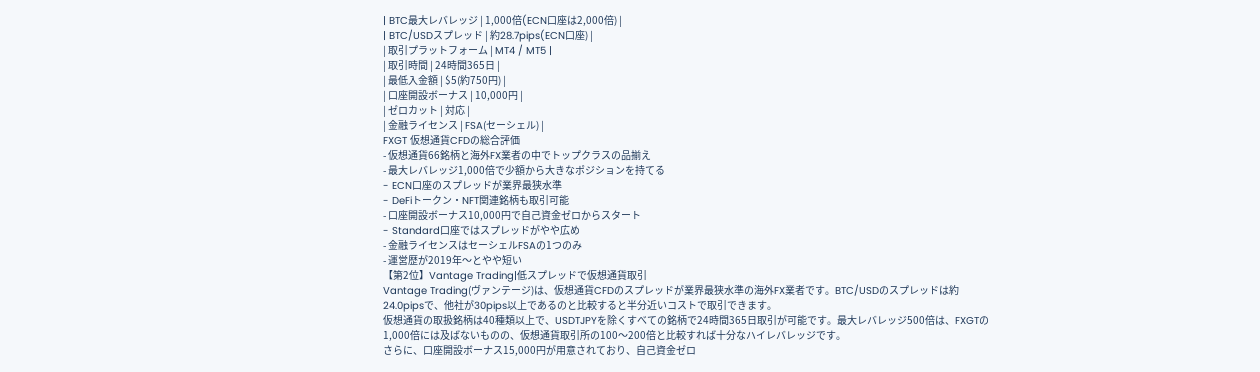| BTC最大レバレッジ | 1,000倍(ECN口座は2,000倍) |
| BTC/USDスプレッド | 約28.7pips(ECN口座) |
| 取引プラットフォーム | MT4 / MT5 |
| 取引時間 | 24時間365日 |
| 最低入金額 | $5(約750円) |
| 口座開設ボーナス | 10,000円 |
| ゼロカット | 対応 |
| 金融ライセンス | FSA(セーシェル) |
FXGT 仮想通貨CFDの総合評価
- 仮想通貨66銘柄と海外FX業者の中でトップクラスの品揃え
- 最大レバレッジ1,000倍で少額から大きなポジションを持てる
- ECN口座のスプレッドが業界最狭水準
- DeFiトークン・NFT関連銘柄も取引可能
- 口座開設ボーナス10,000円で自己資金ゼロからスタート
- Standard口座ではスプレッドがやや広め
- 金融ライセンスはセーシェルFSAの1つのみ
- 運営歴が2019年〜とやや短い
【第2位】Vantage Trading|低スプレッドで仮想通貨取引
Vantage Trading(ヴァンテージ)は、仮想通貨CFDのスプレッドが業界最狭水準の海外FX業者です。BTC/USDのスプレッドは約24.0pipsで、他社が30pips以上であるのと比較すると半分近いコストで取引できます。
仮想通貨の取扱銘柄は40種類以上で、USDTJPYを除くすべての銘柄で24時間365日取引が可能です。最大レバレッジ500倍は、FXGTの1,000倍には及ばないものの、仮想通貨取引所の100〜200倍と比較すれば十分なハイレバレッジです。
さらに、口座開設ボーナス15,000円が用意されており、自己資金ゼロ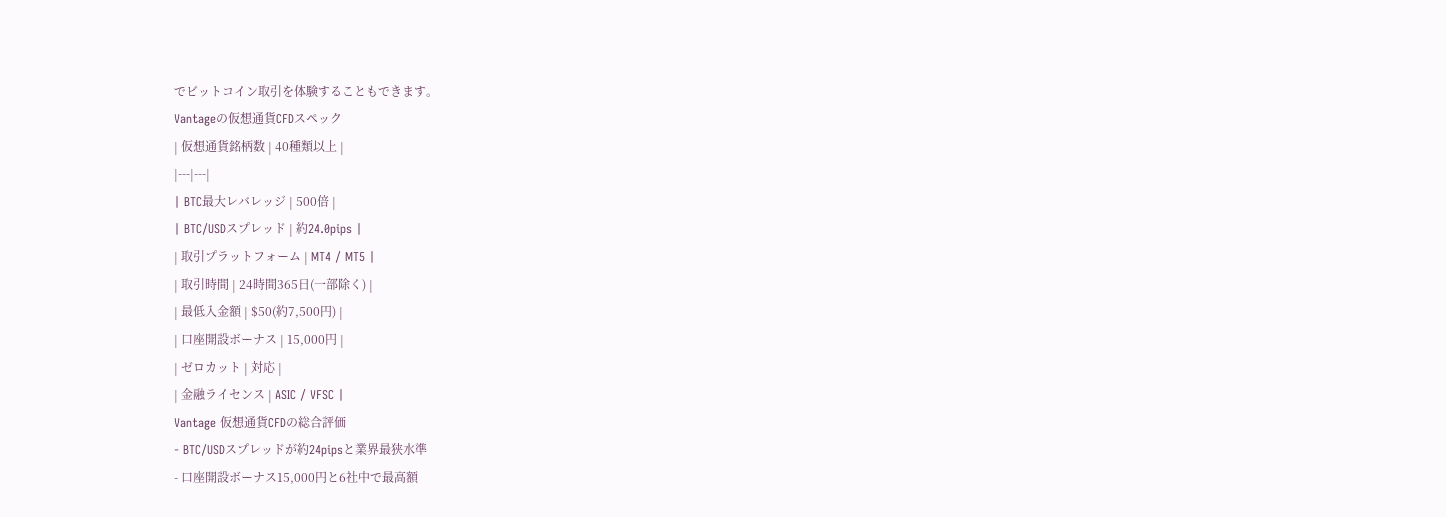でビットコイン取引を体験することもできます。
Vantageの仮想通貨CFDスペック
| 仮想通貨銘柄数 | 40種類以上 |
|---|---|
| BTC最大レバレッジ | 500倍 |
| BTC/USDスプレッド | 約24.0pips |
| 取引プラットフォーム | MT4 / MT5 |
| 取引時間 | 24時間365日(一部除く) |
| 最低入金額 | $50(約7,500円) |
| 口座開設ボーナス | 15,000円 |
| ゼロカット | 対応 |
| 金融ライセンス | ASIC / VFSC |
Vantage 仮想通貨CFDの総合評価
- BTC/USDスプレッドが約24pipsと業界最狭水準
- 口座開設ボーナス15,000円と6社中で最高額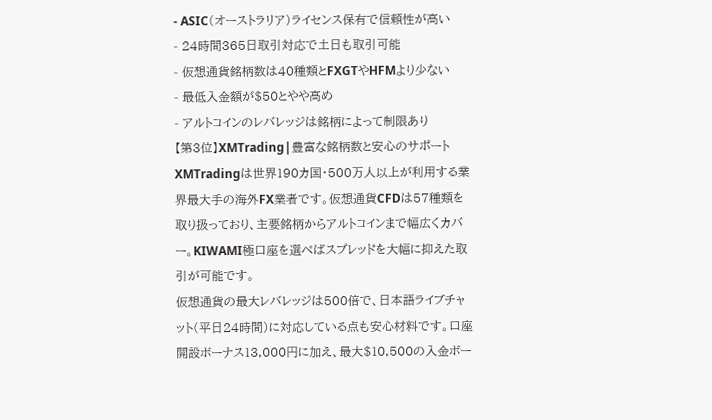- ASIC(オーストラリア)ライセンス保有で信頼性が高い
- 24時間365日取引対応で土日も取引可能
- 仮想通貨銘柄数は40種類とFXGTやHFMより少ない
- 最低入金額が$50とやや高め
- アルトコインのレバレッジは銘柄によって制限あり
【第3位】XMTrading|豊富な銘柄数と安心のサポート
XMTradingは世界190カ国・500万人以上が利用する業界最大手の海外FX業者です。仮想通貨CFDは57種類を取り扱っており、主要銘柄からアルトコインまで幅広くカバー。KIWAMI極口座を選べばスプレッドを大幅に抑えた取引が可能です。
仮想通貨の最大レバレッジは500倍で、日本語ライブチャット(平日24時間)に対応している点も安心材料です。口座開設ボーナス13,000円に加え、最大$10,500の入金ボー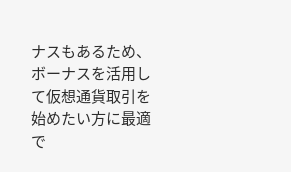ナスもあるため、ボーナスを活用して仮想通貨取引を始めたい方に最適で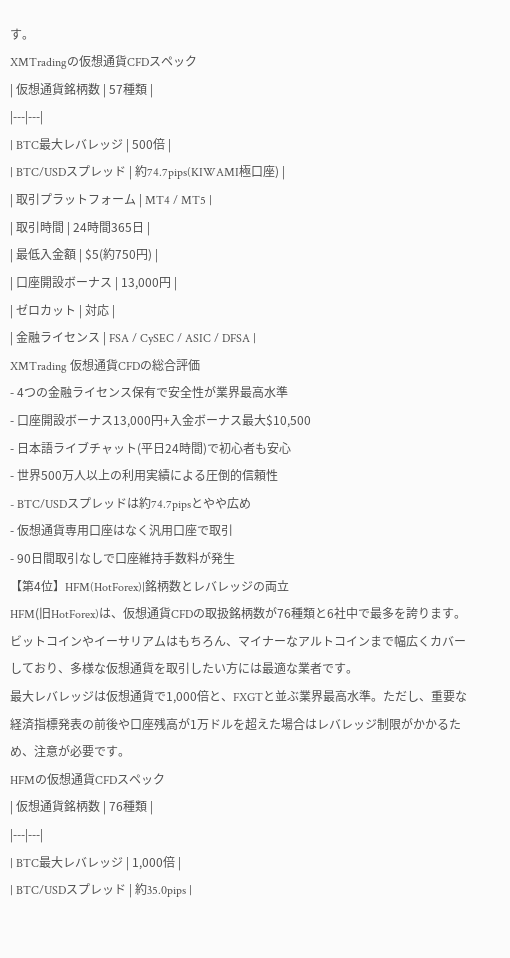す。
XMTradingの仮想通貨CFDスペック
| 仮想通貨銘柄数 | 57種類 |
|---|---|
| BTC最大レバレッジ | 500倍 |
| BTC/USDスプレッド | 約74.7pips(KIWAMI極口座) |
| 取引プラットフォーム | MT4 / MT5 |
| 取引時間 | 24時間365日 |
| 最低入金額 | $5(約750円) |
| 口座開設ボーナス | 13,000円 |
| ゼロカット | 対応 |
| 金融ライセンス | FSA / CySEC / ASIC / DFSA |
XMTrading 仮想通貨CFDの総合評価
- 4つの金融ライセンス保有で安全性が業界最高水準
- 口座開設ボーナス13,000円+入金ボーナス最大$10,500
- 日本語ライブチャット(平日24時間)で初心者も安心
- 世界500万人以上の利用実績による圧倒的信頼性
- BTC/USDスプレッドは約74.7pipsとやや広め
- 仮想通貨専用口座はなく汎用口座で取引
- 90日間取引なしで口座維持手数料が発生
【第4位】HFM(HotForex)|銘柄数とレバレッジの両立
HFM(旧HotForex)は、仮想通貨CFDの取扱銘柄数が76種類と6社中で最多を誇ります。ビットコインやイーサリアムはもちろん、マイナーなアルトコインまで幅広くカバーしており、多様な仮想通貨を取引したい方には最適な業者です。
最大レバレッジは仮想通貨で1,000倍と、FXGTと並ぶ業界最高水準。ただし、重要な経済指標発表の前後や口座残高が1万ドルを超えた場合はレバレッジ制限がかかるため、注意が必要です。
HFMの仮想通貨CFDスペック
| 仮想通貨銘柄数 | 76種類 |
|---|---|
| BTC最大レバレッジ | 1,000倍 |
| BTC/USDスプレッド | 約35.0pips |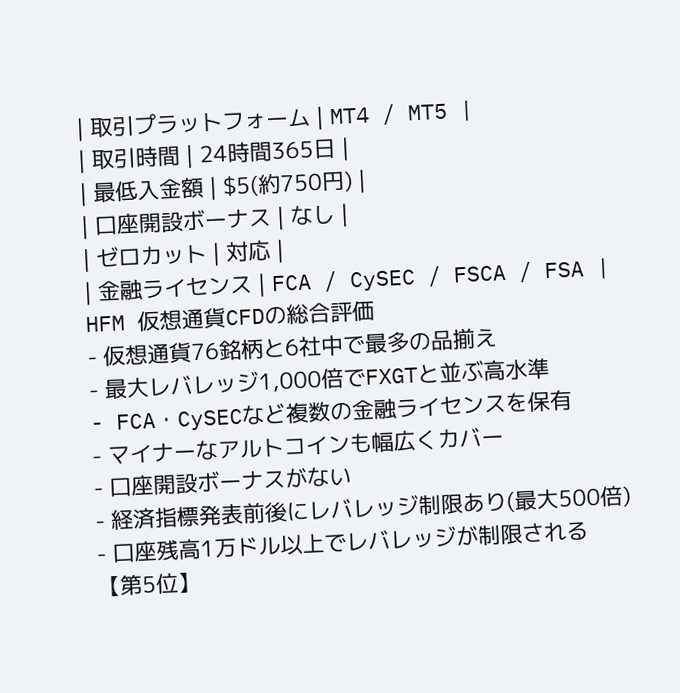| 取引プラットフォーム | MT4 / MT5 |
| 取引時間 | 24時間365日 |
| 最低入金額 | $5(約750円) |
| 口座開設ボーナス | なし |
| ゼロカット | 対応 |
| 金融ライセンス | FCA / CySEC / FSCA / FSA |
HFM 仮想通貨CFDの総合評価
- 仮想通貨76銘柄と6社中で最多の品揃え
- 最大レバレッジ1,000倍でFXGTと並ぶ高水準
- FCA・CySECなど複数の金融ライセンスを保有
- マイナーなアルトコインも幅広くカバー
- 口座開設ボーナスがない
- 経済指標発表前後にレバレッジ制限あり(最大500倍)
- 口座残高1万ドル以上でレバレッジが制限される
【第5位】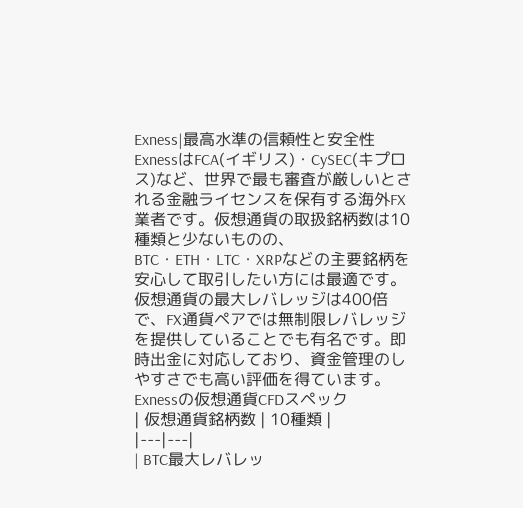Exness|最高水準の信頼性と安全性
ExnessはFCA(イギリス)・CySEC(キプロス)など、世界で最も審査が厳しいとされる金融ライセンスを保有する海外FX業者です。仮想通貨の取扱銘柄数は10種類と少ないものの、BTC・ETH・LTC・XRPなどの主要銘柄を安心して取引したい方には最適です。
仮想通貨の最大レバレッジは400倍で、FX通貨ペアでは無制限レバレッジを提供していることでも有名です。即時出金に対応しており、資金管理のしやすさでも高い評価を得ています。
Exnessの仮想通貨CFDスペック
| 仮想通貨銘柄数 | 10種類 |
|---|---|
| BTC最大レバレッ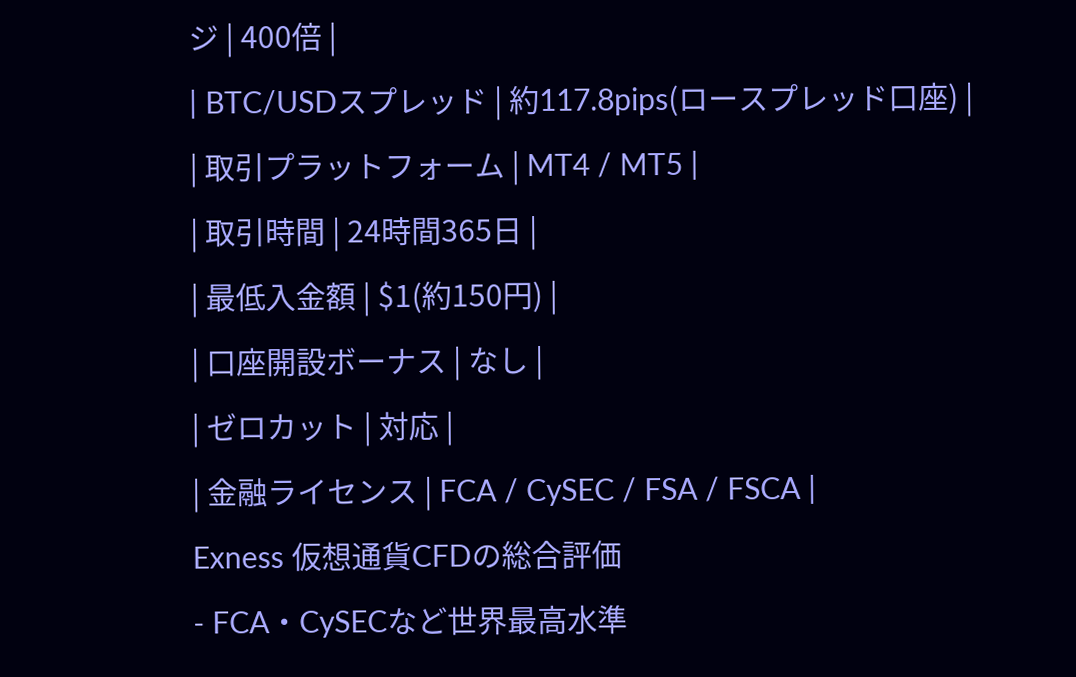ジ | 400倍 |
| BTC/USDスプレッド | 約117.8pips(ロースプレッド口座) |
| 取引プラットフォーム | MT4 / MT5 |
| 取引時間 | 24時間365日 |
| 最低入金額 | $1(約150円) |
| 口座開設ボーナス | なし |
| ゼロカット | 対応 |
| 金融ライセンス | FCA / CySEC / FSA / FSCA |
Exness 仮想通貨CFDの総合評価
- FCA・CySECなど世界最高水準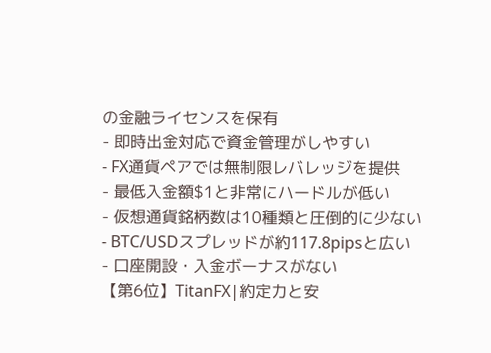の金融ライセンスを保有
- 即時出金対応で資金管理がしやすい
- FX通貨ペアでは無制限レバレッジを提供
- 最低入金額$1と非常にハードルが低い
- 仮想通貨銘柄数は10種類と圧倒的に少ない
- BTC/USDスプレッドが約117.8pipsと広い
- 口座開設・入金ボーナスがない
【第6位】TitanFX|約定力と安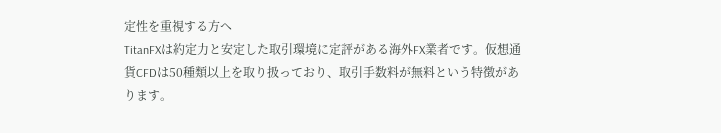定性を重視する方へ
TitanFXは約定力と安定した取引環境に定評がある海外FX業者です。仮想通貨CFDは50種類以上を取り扱っており、取引手数料が無料という特徴があります。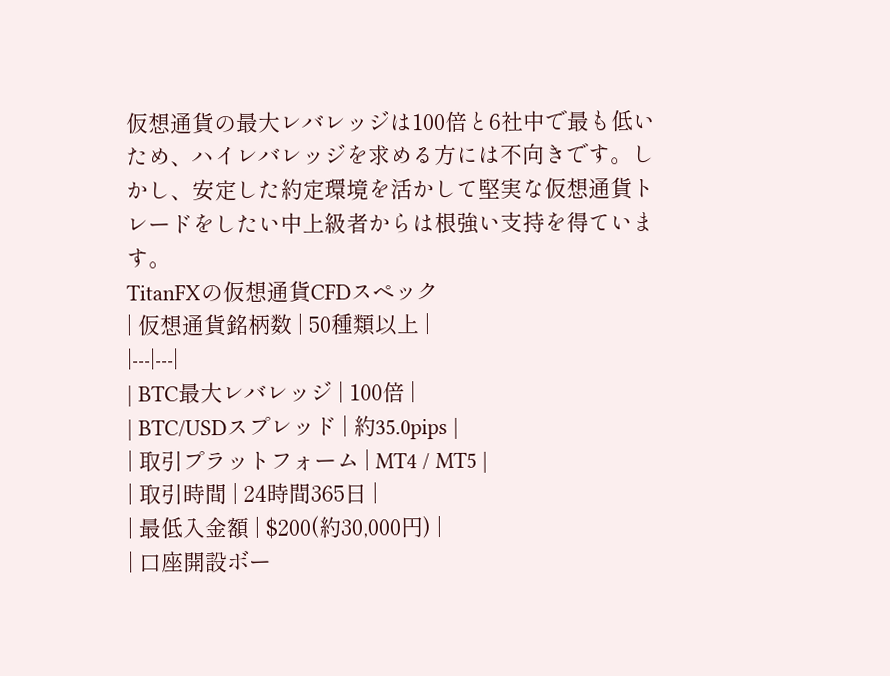仮想通貨の最大レバレッジは100倍と6社中で最も低いため、ハイレバレッジを求める方には不向きです。しかし、安定した約定環境を活かして堅実な仮想通貨トレードをしたい中上級者からは根強い支持を得ています。
TitanFXの仮想通貨CFDスペック
| 仮想通貨銘柄数 | 50種類以上 |
|---|---|
| BTC最大レバレッジ | 100倍 |
| BTC/USDスプレッド | 約35.0pips |
| 取引プラットフォーム | MT4 / MT5 |
| 取引時間 | 24時間365日 |
| 最低入金額 | $200(約30,000円) |
| 口座開設ボー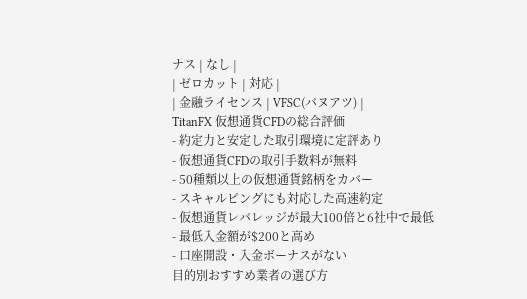ナス | なし |
| ゼロカット | 対応 |
| 金融ライセンス | VFSC(バヌアツ) |
TitanFX 仮想通貨CFDの総合評価
- 約定力と安定した取引環境に定評あり
- 仮想通貨CFDの取引手数料が無料
- 50種類以上の仮想通貨銘柄をカバー
- スキャルピングにも対応した高速約定
- 仮想通貨レバレッジが最大100倍と6社中で最低
- 最低入金額が$200と高め
- 口座開設・入金ボーナスがない
目的別おすすめ業者の選び方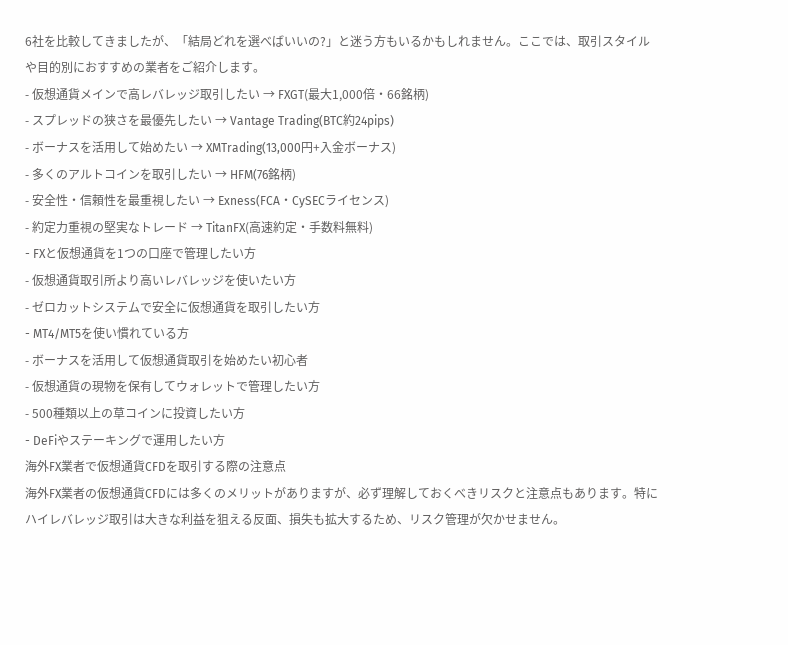6社を比較してきましたが、「結局どれを選べばいいの?」と迷う方もいるかもしれません。ここでは、取引スタイルや目的別におすすめの業者をご紹介します。
- 仮想通貨メインで高レバレッジ取引したい → FXGT(最大1,000倍・66銘柄)
- スプレッドの狭さを最優先したい → Vantage Trading(BTC約24pips)
- ボーナスを活用して始めたい → XMTrading(13,000円+入金ボーナス)
- 多くのアルトコインを取引したい → HFM(76銘柄)
- 安全性・信頼性を最重視したい → Exness(FCA・CySECライセンス)
- 約定力重視の堅実なトレード → TitanFX(高速約定・手数料無料)
- FXと仮想通貨を1つの口座で管理したい方
- 仮想通貨取引所より高いレバレッジを使いたい方
- ゼロカットシステムで安全に仮想通貨を取引したい方
- MT4/MT5を使い慣れている方
- ボーナスを活用して仮想通貨取引を始めたい初心者
- 仮想通貨の現物を保有してウォレットで管理したい方
- 500種類以上の草コインに投資したい方
- DeFiやステーキングで運用したい方
海外FX業者で仮想通貨CFDを取引する際の注意点
海外FX業者の仮想通貨CFDには多くのメリットがありますが、必ず理解しておくべきリスクと注意点もあります。特にハイレバレッジ取引は大きな利益を狙える反面、損失も拡大するため、リスク管理が欠かせません。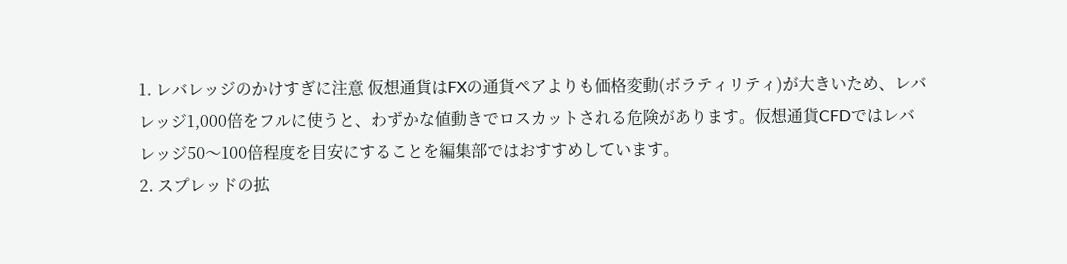1. レバレッジのかけすぎに注意 仮想通貨はFXの通貨ペアよりも価格変動(ボラティリティ)が大きいため、レバレッジ1,000倍をフルに使うと、わずかな値動きでロスカットされる危険があります。仮想通貨CFDではレバレッジ50〜100倍程度を目安にすることを編集部ではおすすめしています。
2. スプレッドの拡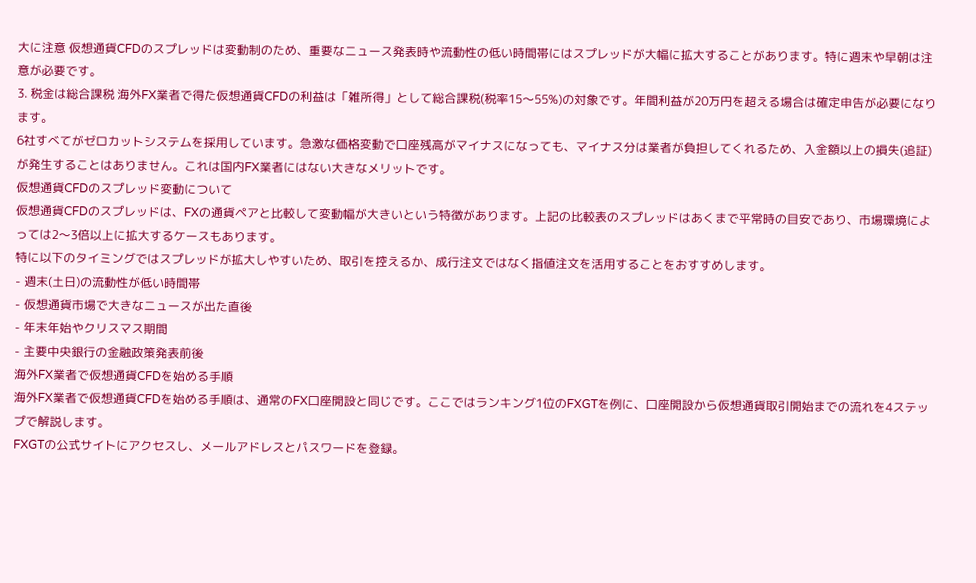大に注意 仮想通貨CFDのスプレッドは変動制のため、重要なニュース発表時や流動性の低い時間帯にはスプレッドが大幅に拡大することがあります。特に週末や早朝は注意が必要です。
3. 税金は総合課税 海外FX業者で得た仮想通貨CFDの利益は「雑所得」として総合課税(税率15〜55%)の対象です。年間利益が20万円を超える場合は確定申告が必要になります。
6社すべてがゼロカットシステムを採用しています。急激な価格変動で口座残高がマイナスになっても、マイナス分は業者が負担してくれるため、入金額以上の損失(追証)が発生することはありません。これは国内FX業者にはない大きなメリットです。
仮想通貨CFDのスプレッド変動について
仮想通貨CFDのスプレッドは、FXの通貨ペアと比較して変動幅が大きいという特徴があります。上記の比較表のスプレッドはあくまで平常時の目安であり、市場環境によっては2〜3倍以上に拡大するケースもあります。
特に以下のタイミングではスプレッドが拡大しやすいため、取引を控えるか、成行注文ではなく指値注文を活用することをおすすめします。
- 週末(土日)の流動性が低い時間帯
- 仮想通貨市場で大きなニュースが出た直後
- 年末年始やクリスマス期間
- 主要中央銀行の金融政策発表前後
海外FX業者で仮想通貨CFDを始める手順
海外FX業者で仮想通貨CFDを始める手順は、通常のFX口座開設と同じです。ここではランキング1位のFXGTを例に、口座開設から仮想通貨取引開始までの流れを4ステップで解説します。
FXGTの公式サイトにアクセスし、メールアドレスとパスワードを登録。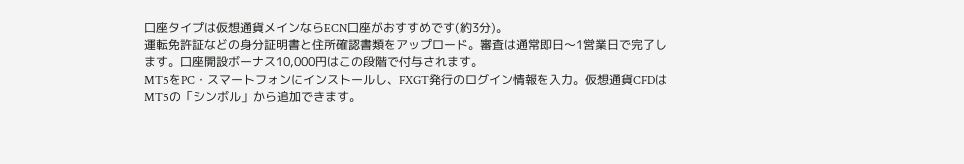口座タイプは仮想通貨メインならECN口座がおすすめです(約3分)。
運転免許証などの身分証明書と住所確認書類をアップロード。審査は通常即日〜1営業日で完了します。口座開設ボーナス10,000円はこの段階で付与されます。
MT5をPC・スマートフォンにインストールし、FXGT発行のログイン情報を入力。仮想通貨CFDはMT5の「シンボル」から追加できます。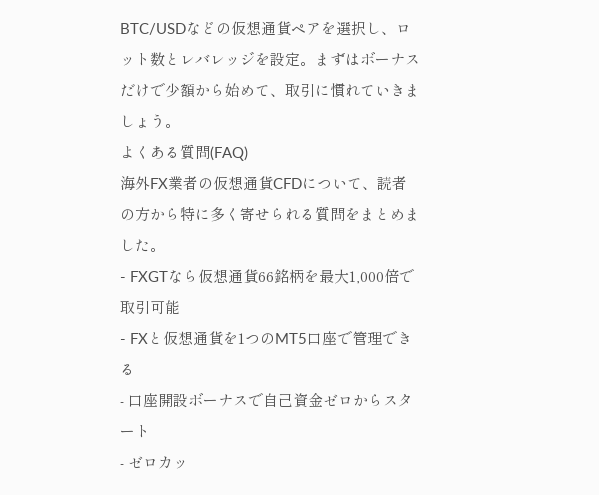BTC/USDなどの仮想通貨ペアを選択し、ロット数とレバレッジを設定。まずはボーナスだけで少額から始めて、取引に慣れていきましょう。
よくある質問(FAQ)
海外FX業者の仮想通貨CFDについて、読者の方から特に多く寄せられる質問をまとめました。
- FXGTなら仮想通貨66銘柄を最大1,000倍で取引可能
- FXと仮想通貨を1つのMT5口座で管理できる
- 口座開設ボーナスで自己資金ゼロからスタート
- ゼロカッ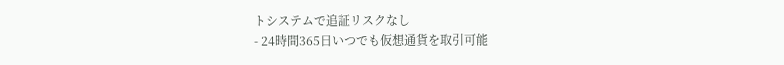トシステムで追証リスクなし
- 24時間365日いつでも仮想通貨を取引可能